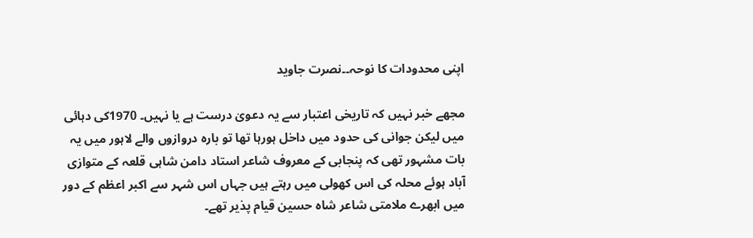اپنی محدودات کا نوحہ۔۔نصرت جاوید

مجھے خبر نہیں کہ تاریخی اعتبار سے یہ دعویٰ درست ہے یا نہیں۔ 1970کی دہائی میں لیکن جوانی کی حدود میں داخل ہورہا تھا تو بارہ دروازوں والے لاہور میں یہ بات مشہور تھی کہ پنجابی کے معروف شاعر استاد دامن شاہی قلعہ کے متوازی آباد ہوئے محلہ کی اس کھولی میں رہتے ہیں جہاں اس شہر سے اکبر اعظم کے دور میں ابھرے ملامتی شاعر شاہ حسین قیام پذیر تھے۔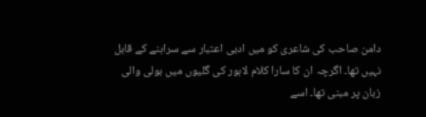دامن صاحب کی شاعری کو میں ادبی اعتبار سے سراہنے کے قابل نہیں تھا۔ اگرچہ ان کا سارا کلام لاہور کی گلیوں میں بولی والی زبان پر مبنی تھا۔ اسے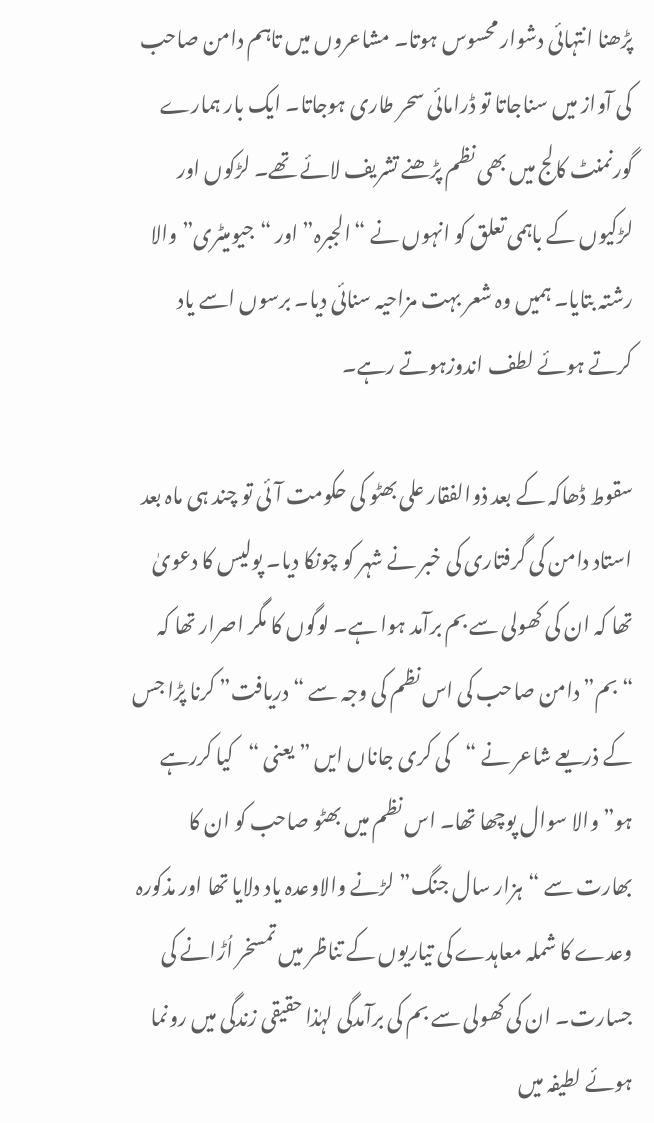پڑھنا انتہائی دشوار محسوس ہوتا۔ مشاعروں میں تاہم دامن صاحب کی آواز میں سناجاتا تو ڈرامائی سحر طاری ہوجاتا۔ ایک بار ہمارے گورنمنٹ کالج میں بھی نظم پڑھنے تشریف لائے تھے۔ لڑکوں اور لڑکیوں کے باہمی تعلق کو انہوں نے “الجبرہ” اور “جیومیٹری” والا رشتہ بتایا۔ ہمیں وہ شعر بہت مزاحیہ سنائی دیا۔ برسوں اسے یاد کرتے ہوئے لطف اندوزہوتے رہے۔

سقوط ڈھاکہ کے بعد ذوالفقار علی بھٹو کی حکومت آئی تو چند ہی ماہ بعد استاد دامن کی گرفتاری کی خبر نے شہر کو چونکا دیا۔ پولیس کا دعویٰ تھا کہ ان کی کھولی سے بم برآمد ہوا ہے۔ لوگوں کا مگر اصرار تھا کہ “بم” دامن صاحب کی اس نظم کی وجہ سے “دریافت” کرنا پڑا جس کے ذریعے شاعر نے “کی کری جاناں ایں ” یعنی “کیا کررہے ہو” والا سوال پوچھا تھا۔ اس نظم میں بھٹو صاحب کو ان کا بھارت سے “ہزار سال جنگ” لڑنے والاوعدہ یاد دلایا تھا اور مذکورہ وعدے کا شملہ معاہدے کی تیاریوں کے تناظر میں تمسخر اُڑانے کی جسارت۔ ان کی کھولی سے بم کی برآمدگی لہٰذا حقیقی زندگی میں رونما ہوئے لطیفہ میں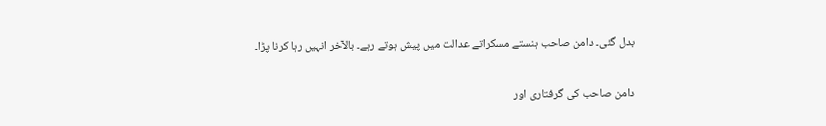بدل گئی۔ دامن صاحب ہنستے مسکراتے عدالت میں پیش ہوتے رہے۔ بالآخر انہیں رہا کرنا پڑا۔

دامن صاحب کی گرفتاری اور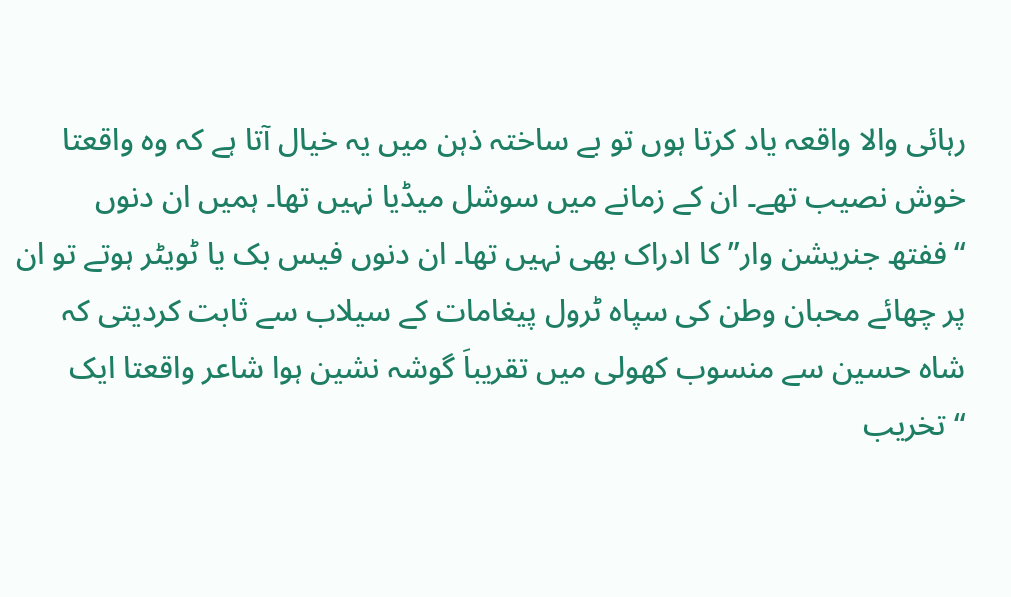رہائی والا واقعہ یاد کرتا ہوں تو بے ساختہ ذہن میں یہ خیال آتا ہے کہ وہ واقعتا خوش نصیب تھے۔ ان کے زمانے میں سوشل میڈیا نہیں تھا۔ ہمیں ان دنوں “ففتھ جنریشن وار” کا ادراک بھی نہیں تھا۔ ان دنوں فیس بک یا ٹویٹر ہوتے تو ان پر چھائے محبان وطن کی سپاہ ٹرول پیغامات کے سیلاب سے ثابت کردیتی کہ شاہ حسین سے منسوب کھولی میں تقریباَ گوشہ نشین ہوا شاعر واقعتا ایک “تخریب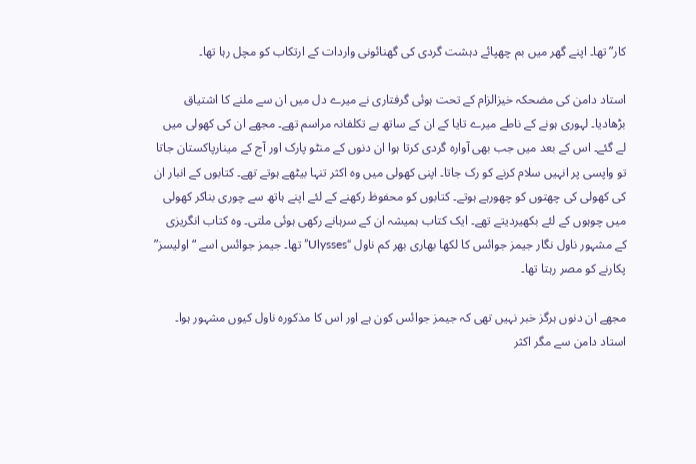کار” تھا۔ اپنے گھر میں بم چھپائے دہشت گردی کی گھنائونی واردات کے ارتکاب کو مچل رہا تھا۔

استاد دامن کی مضحکہ خیزالزام کے تحت ہوئی گرفتاری نے میرے دل میں ان سے ملنے کا اشتیاق بڑھادیا۔ لہوری ہونے کے ناطے میرے تایا کے ان کے ساتھ بے تکلفانہ مراسم تھے۔ مجھے ان کی کھولی میں لے گئے۔ اس کے بعد میں جب بھی آوارہ گردی کرتا ہوا ان دنوں کے منٹو پارک اور آج کے مینارپاکستان جاتا تو واپسی پر انہیں سلام کرنے کو رک جاتا۔ اپنی کھولی میں وہ اکثر تنہا بیٹھے ہوتے تھے۔ کتابوں کے انبار ان کی کھولی کی چھتوں کو چھورہے ہوتے۔ کتابوں کو محفوظ رکھنے کے لئے اپنے ہاتھ سے چوری بناکر کھولی میں چوہوں کے لئے بکھیردیتے تھے۔ ایک کتاب ہمیشہ ان کے سرہانے رکھی ہوئی ملتی۔ وہ کتاب انگریزی کے مشہور ناول نگار جیمز جوائس کا لکھا بھاری بھر کم ناول “Ulysses”تھا۔ جیمز جوائس اسے “اولیسز” پکارنے کو مصر رہتا تھا۔

مجھے ان دنوں ہرگز خبر نہیں تھی کہ جیمز جوائس کون ہے اور اس کا مذکورہ ناول کیوں مشہور ہوا۔ استاد دامن سے مگر اکثر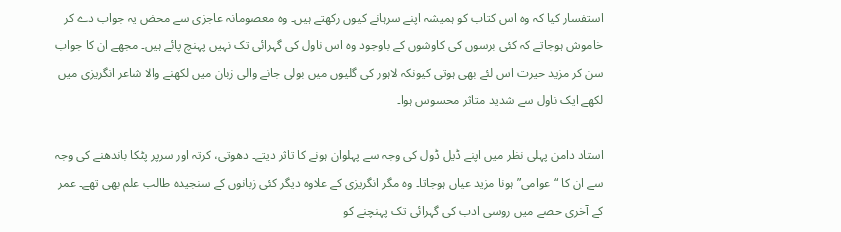استفسار کیا کہ وہ اس کتاب کو ہمیشہ اپنے سرہانے کیوں رکھتے ہیں۔ وہ معصومانہ عاجزی سے محض یہ جواب دے کر خاموش ہوجاتے کہ کئی برسوں کی کاوشوں کے باوجود وہ اس ناول کی گہرائی تک نہیں پہنچ پائے ہیں۔ مجھے ان کا جواب سن کر مزید حیرت اس لئے بھی ہوتی کیونکہ لاہور کی گلیوں میں بولی جانے والی زبان میں لکھنے والا شاعر انگریزی میں لکھے ایک ناول سے شدید متاثر محسوس ہوا۔

استاد دامن پہلی نظر میں اپنے ڈیل ڈول کی وجہ سے پہلوان ہونے کا تاثر دیتے۔ دھوتی، کرتہ اور سرپر پٹکا باندھنے کی وجہ سے ان کا “عوامی” ہونا مزید عیاں ہوجاتا۔ وہ مگر انگریزی کے علاوہ دیگر کئی زبانوں کے سنجیدہ طالب علم بھی تھے۔ عمر کے آخری حصے میں روسی ادب کی گہرائی تک پہنچنے کو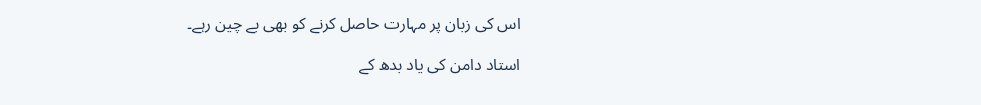اس کی زبان پر مہارت حاصل کرنے کو بھی بے چین رہے۔

استاد دامن کی یاد بدھ کے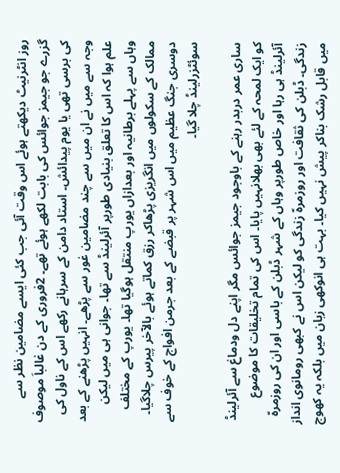روز انٹرنیٹ دیکھتے ہوئے اس وقت آئی جب کئی ایسے مضامین نظر سے گزرے جو جیمز جوائس کی بابت لکھے ہوئے تھے۔ 2فروری کے دن غالباَ موصوف کی برسی تھی یا یوم پیدائش۔ استاد دامن کے سرہانے رکھے اس کے ناول کی وجہ سے میں نے ان میں سے چند مضامین غور سے پڑھے۔ انہیں پڑھنے کے بعد علم ہوا کہ اس کا تعلق بنیادی طورپر آئرلینڈ سے تھا۔ جوانی ہی میں لیکن وہاں سے پہلے برطانیہ اور بعدازاں یورپ منتقل ہوگیا تھا۔ یورپ کے مختلف ممالک کے سکولوں میں انگریزی پڑھاکر رزق کماتے ہوئے بالآخر پیرس چلاگیا۔ دوسری جنگ عظیم میں اس شہر پر قبضے کے بعد جرمن افواج کے خوف سے سوئٹزرلینڈ چلا گیا۔

ساری عمر دربدر رہنے کے باوجود جیمز جوائس مگر اپنے دل ودماغ سے آئرلینڈ کو ایک لمحہ کے لئے بھی بھلانہیں پایا۔ اس کی تمام تخلیقات کا موضوع آئرلینڈ ہی رہا اور خاص طورپر وہاں کے شہر ڈبلن کے باسی اور ان کی روزمرہّ زندگی۔ ڈبلن کی ثقافت اور روزمرہّ زندگی کو لیکن اس نے کبھی رومانوی انداز میں قابل رشک بناکر پیش نہیں کیا۔ بہت ہی انوکھی زبان میں بلکہ یہ کھوج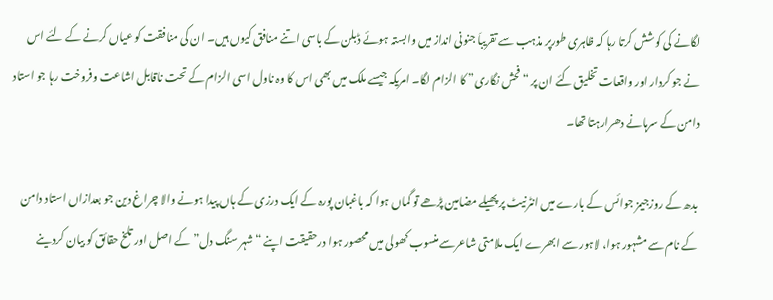لگانے کی کوشش کرتا رہا کہ ظاہری طورپر مذہب سے تقریباَ جنونی انداز میں وابستہ ہوئے ڈبلن کے باسی اتنے منافق کیوں ہیں۔ ان کی منافقت کو عیاں کرنے کے لئے اس نے جو کردار اور واقعات تخلیق کئے ان پر “فحش نگاری” کا الزام لگا۔ امریکہ جیسے ملک میں بھی اس کا وہ ناول اسی الزام کے تحت ناقابل اشاعت وفروخت رہا جو استاد دامن کے سرہانے دھرارہتا تھا۔

بدھ کے روزجیمز جوائس کے بارے میں انٹرنیٹ پر پھیلے مضامین پڑھے تو گماں ہوا کہ باغبان پورہ کے ایک درزی کے ہاں پیدا ہونے والا چراغ دین جو بعدازاں استاد دامن کے نام سے مشہور ہوا، لاہور سے ابھرے ایک ملامتی شاعرسے منسوب کھولی میں محصور ہوا درحقیقت اپنے “شہر سنگ دل” کے اصل اور تلخ حقائق کو بیان کردینے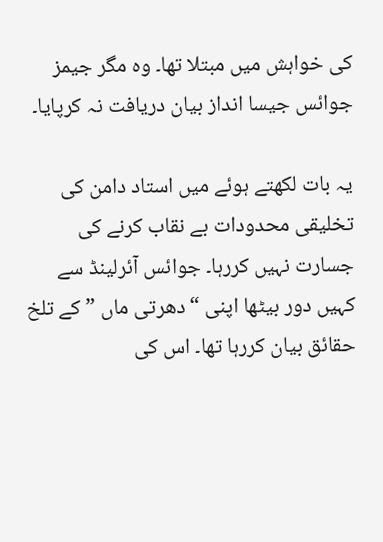کی خواہش میں مبتلا تھا۔ وہ مگر جیمز جوائس جیسا انداز بیان دریافت نہ کرپایا۔

یہ بات لکھتے ہوئے میں استاد دامن کی تخلیقی محدودات بے نقاب کرنے کی جسارت نہیں کررہا۔ جوائس آئرلینڈ سے کہیں دور بیٹھا اپنی “دھرتی ماں ” کے تلخ حقائق بیان کررہا تھا۔ اس کی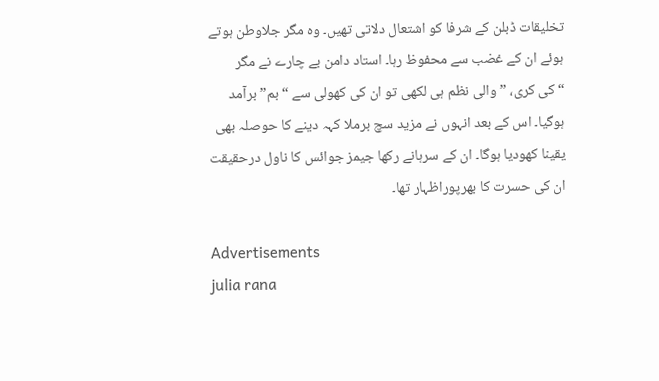تخلیقات ڈبلن کے شرفا کو اشتعال دلاتی تھیں۔ وہ مگر جلاوطن ہوتے ہوئے ان کے غضب سے محفوظ رہا۔ استاد دامن بے چارے نے مگر “کی کری، ” والی نظم ہی لکھی تو ان کی کھولی سے “بم” برآمد ہوگیا۔ اس کے بعد انہوں نے مزید سچ برملا کہہ دینے کا حوصلہ بھی یقینا کھودیا ہوگا۔ ان کے سرہانے رکھا جیمز جوائس کا ناول درحقیقت ان کی حسرت کا بھرپوراظہار تھا۔

Advertisements
julia rana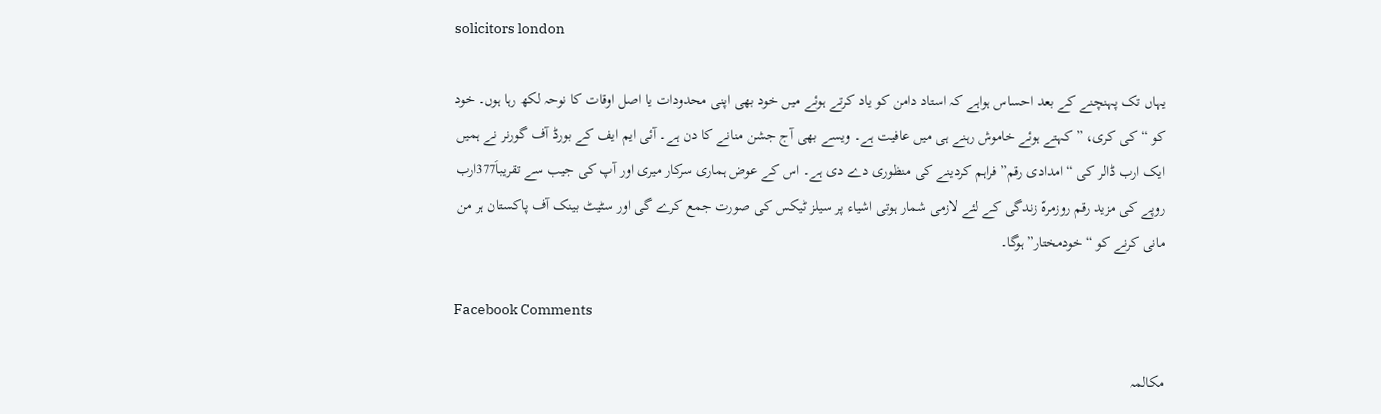solicitors london

یہاں تک پہنچنے کے بعد احساس ہواہے کہ استاد دامن کو یاد کرتے ہوئے میں خود بھی اپنی محدودات یا اصل اوقات کا نوحہ لکھ رہا ہوں۔ خود کو “کی کری، ” کہتے ہوئے خاموش رہنے ہی میں عافیت ہے۔ ویسے بھی آج جشن منانے کا دن ہے۔ آئی ایم ایف کے بورڈ آف گورنر نے ہمیں ایک ارب ڈالر کی “امدادی رقم” فراہم کردینے کی منظوری دے دی ہے۔ اس کے عوض ہماری سرکار میری اور آپ کی جیب سے تقریباَ377ارب روپے کی مزید رقم روزمرہّ زندگی کے لئے لازمی شمار ہوتی اشیاء پر سیلز ٹیکس کی صورت جمع کرے گی اور سٹیٹ بینک آف پاکستان ہر من مانی کرنے کو “خودمختار”ہوگا۔

Facebook Comments

مکالمہ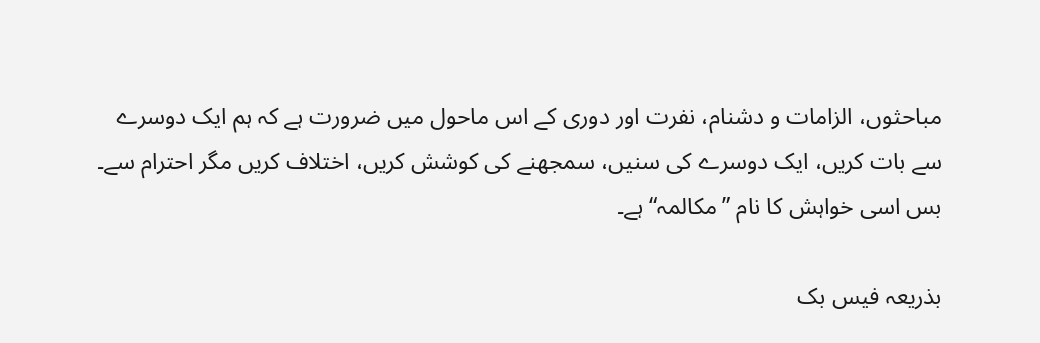مباحثوں، الزامات و دشنام، نفرت اور دوری کے اس ماحول میں ضرورت ہے کہ ہم ایک دوسرے سے بات کریں، ایک دوسرے کی سنیں، سمجھنے کی کوشش کریں، اختلاف کریں مگر احترام سے۔ بس اسی خواہش کا نام ”مکالمہ“ ہے۔

بذریعہ فیس بک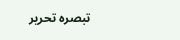تبصرہ تحریر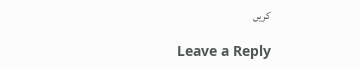کریں

Leave a Reply